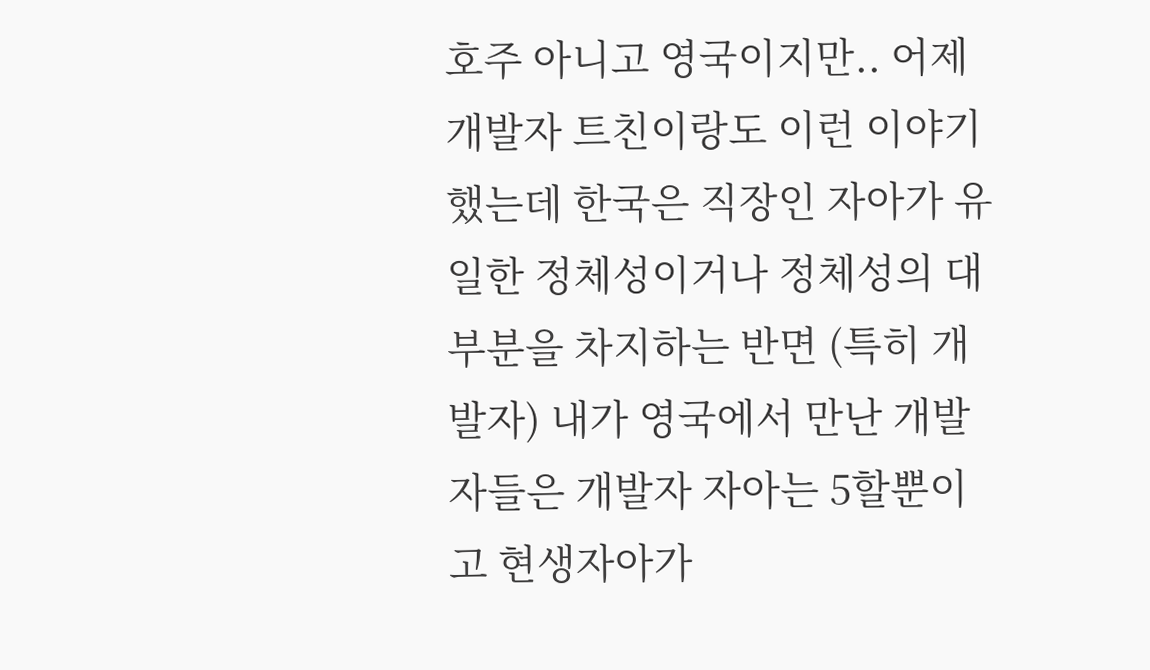호주 아니고 영국이지만.. 어제 개발자 트친이랑도 이런 이야기했는데 한국은 직장인 자아가 유일한 정체성이거나 정체성의 대부분을 차지하는 반면 (특히 개발자) 내가 영국에서 만난 개발자들은 개발자 자아는 5할뿐이고 현생자아가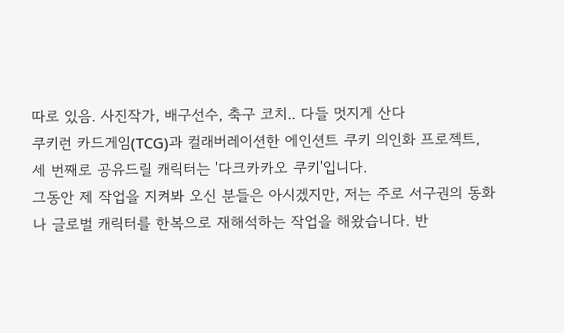따로 있음. 사진작가, 배구선수, 축구 코치.. 다들 멋지게 산다
쿠키런 카드게임(TCG)과 컬래버레이션한 에인션트 쿠키 의인화 프로젝트, 세 번째로 공유드릴 캐릭터는 '다크카카오 쿠키'입니다.
그동안 제 작업을 지켜봐 오신 분들은 아시겠지만, 저는 주로 서구권의 동화나 글로벌 캐릭터를 한복으로 재해석하는 작업을 해왔습니다. 반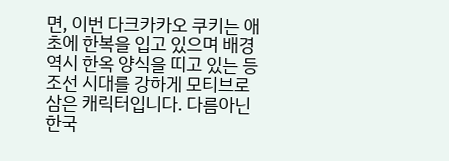면, 이번 다크카카오 쿠키는 애초에 한복을 입고 있으며 배경 역시 한옥 양식을 띠고 있는 등 조선 시대를 강하게 모티브로 삼은 캐릭터입니다. 다름아닌 한국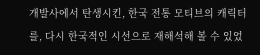개발사에서 탄생시킨, 한국 전통 모티브의 캐릭터를, 다시 한국적인 시선으로 재해석해 볼 수 있었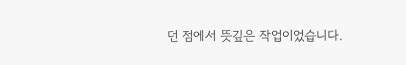던 점에서 뜻깊은 작업이었습니다.